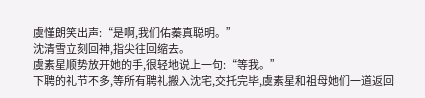虞慬朗笑出声:“是啊,我们佑蓁真聪明。”
沈清雪立刻回神,指尖往回缩去。
虞素星顺势放开她的手,很轻地说上一句:“等我。”
下聘的礼节不多,等所有聘礼搬入沈宅,交托完毕,虞素星和祖母她们一道返回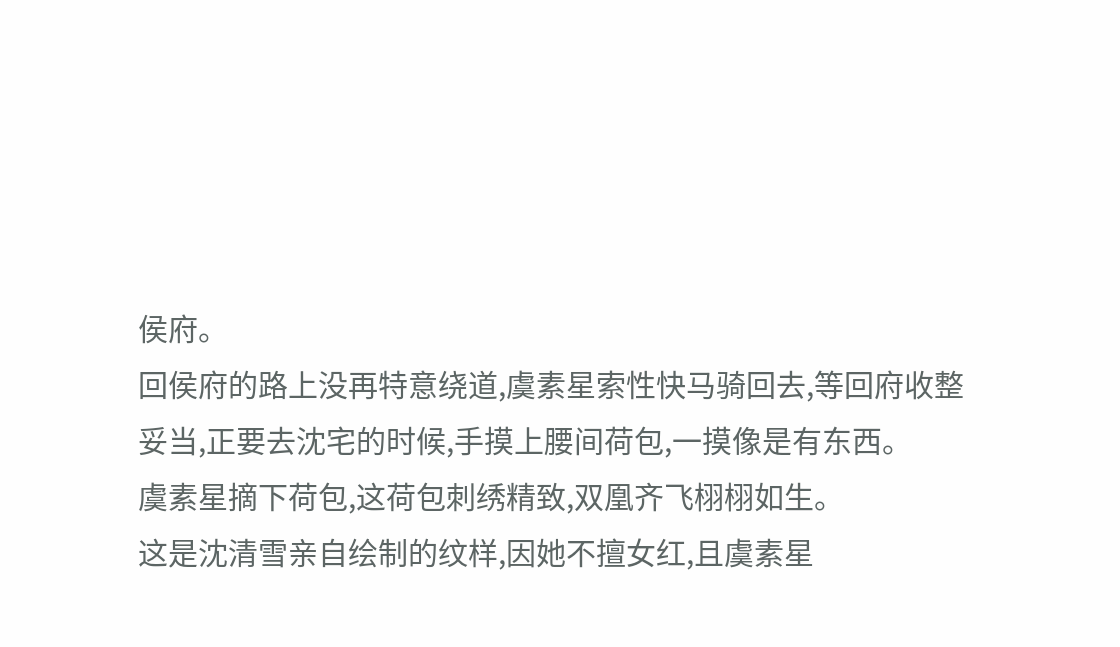侯府。
回侯府的路上没再特意绕道,虞素星索性快马骑回去,等回府收整妥当,正要去沈宅的时候,手摸上腰间荷包,一摸像是有东西。
虞素星摘下荷包,这荷包刺绣精致,双凰齐飞栩栩如生。
这是沈清雪亲自绘制的纹样,因她不擅女红,且虞素星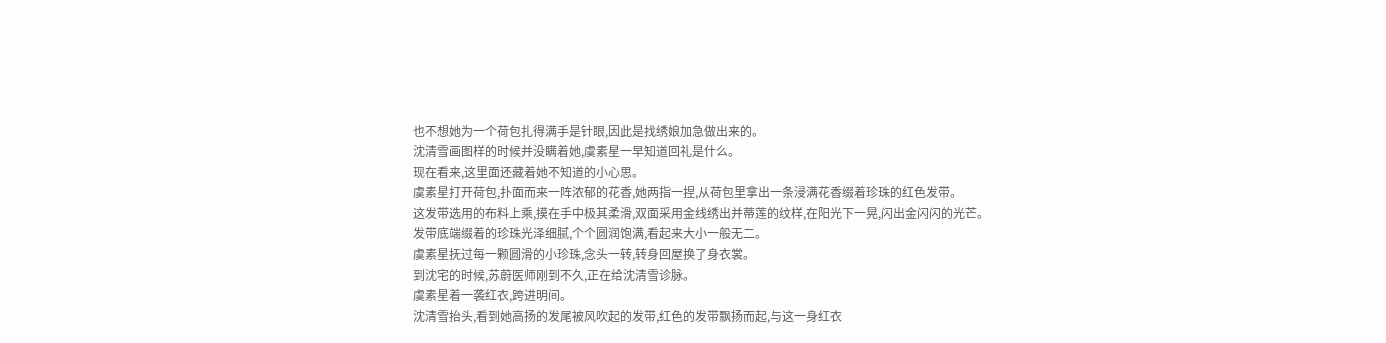也不想她为一个荷包扎得满手是针眼,因此是找绣娘加急做出来的。
沈清雪画图样的时候并没瞒着她,虞素星一早知道回礼是什么。
现在看来,这里面还藏着她不知道的小心思。
虞素星打开荷包,扑面而来一阵浓郁的花香,她两指一捏,从荷包里拿出一条浸满花香缀着珍珠的红色发带。
这发带选用的布料上乘,摸在手中极其柔滑,双面采用金线绣出并蒂莲的纹样,在阳光下一晃,闪出金闪闪的光芒。
发带底端缀着的珍珠光泽细腻,个个圆润饱满,看起来大小一般无二。
虞素星抚过每一颗圆滑的小珍珠,念头一转,转身回屋换了身衣裳。
到沈宅的时候,苏蔚医师刚到不久,正在给沈清雪诊脉。
虞素星着一袭红衣,跨进明间。
沈清雪抬头,看到她高扬的发尾被风吹起的发带,红色的发带飘扬而起,与这一身红衣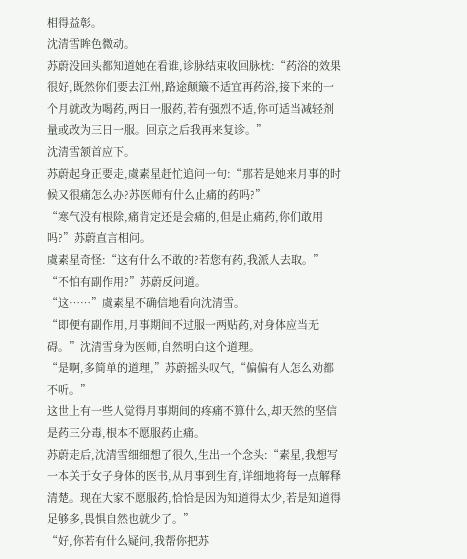相得益彰。
沈清雪眸色微动。
苏蔚没回头都知道她在看谁,诊脉结束收回脉枕:“药浴的效果很好,既然你们要去江州,路途颠簸不适宜再药浴,接下来的一个月就改为喝药,两日一服药,若有强烈不适,你可适当减轻剂量或改为三日一服。回京之后我再来复诊。”
沈清雪颔首应下。
苏蔚起身正要走,虞素星赶忙追问一句:“那若是她来月事的时候又很痛怎么办?苏医师有什么止痛的药吗?”
“寒气没有根除,痛肯定还是会痛的,但是止痛药,你们敢用吗?”苏蔚直言相问。
虞素星奇怪:“这有什么不敢的?若您有药,我派人去取。”
“不怕有副作用?”苏蔚反问道。
“这……”虞素星不确信地看向沈清雪。
“即便有副作用,月事期间不过服一两贴药,对身体应当无碍。”沈清雪身为医师,自然明白这个道理。
“是啊,多简单的道理,”苏蔚摇头叹气,“偏偏有人怎么劝都不听。”
这世上有一些人觉得月事期间的疼痛不算什么,却天然的坚信是药三分毒,根本不愿服药止痛。
苏蔚走后,沈清雪细细想了很久,生出一个念头:“素星,我想写一本关于女子身体的医书,从月事到生育,详细地将每一点解释清楚。现在大家不愿服药,恰恰是因为知道得太少,若是知道得足够多,畏惧自然也就少了。”
“好,你若有什么疑问,我帮你把苏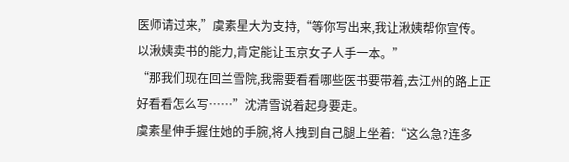医师请过来,”虞素星大为支持,“等你写出来,我让湫姨帮你宣传。以湫姨卖书的能力,肯定能让玉京女子人手一本。”
“那我们现在回兰雪院,我需要看看哪些医书要带着,去江州的路上正好看看怎么写……”沈清雪说着起身要走。
虞素星伸手握住她的手腕,将人拽到自己腿上坐着:“这么急?连多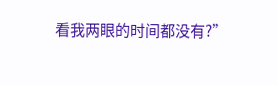看我两眼的时间都没有?”